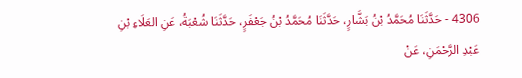4306 - حَدَّثَنَا مُحَمَّدُ بْنُ بَشَّارٍ، حَدَّثَنَا مُحَمَّدُ بْنُ جَعْفَرٍ، حَدَّثَنَا شُعْبَةُ، عَنِ العَلَاءِ بْنِ عَبْدِ الرَّحْمَنِ، عَنْ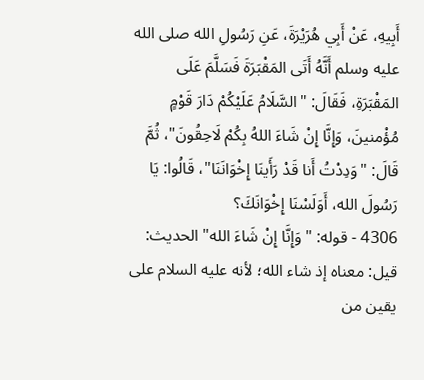أَبِيهِ، عَنْ أَبِي هُرَيْرَةَ، عَنِ رَسُولِ الله صلى الله عليه وسلم أَنَّهُ أَتَى المَقْبَرَةَ فَسَلَّمَ عَلَى المَقْبَرَةِ، فَقَالَ: "السَّلَامُ عَلَيْكُمْ دَارَ قَوْمٍ مُؤْمنينَ، وَإِنَّا إِنْ شَاءَ اللهُ بِكُمْ لَاحِقُونَ"، ثُمَّ قَالَ: "وَدِدْتُ أَنا قَدْ رَأَينَا إِخْوَانَنَا"، قَالُوا: يَا رَسُولَ الله، أَوَلَسْنَا إِخْوَانَكَ؟
4306 - قوله: "وَإِنَّا إِنْ شَاءَ الله" الحديث: قيل: معناه إذ شاء الله؛ لأنه عليه السلام على يقين من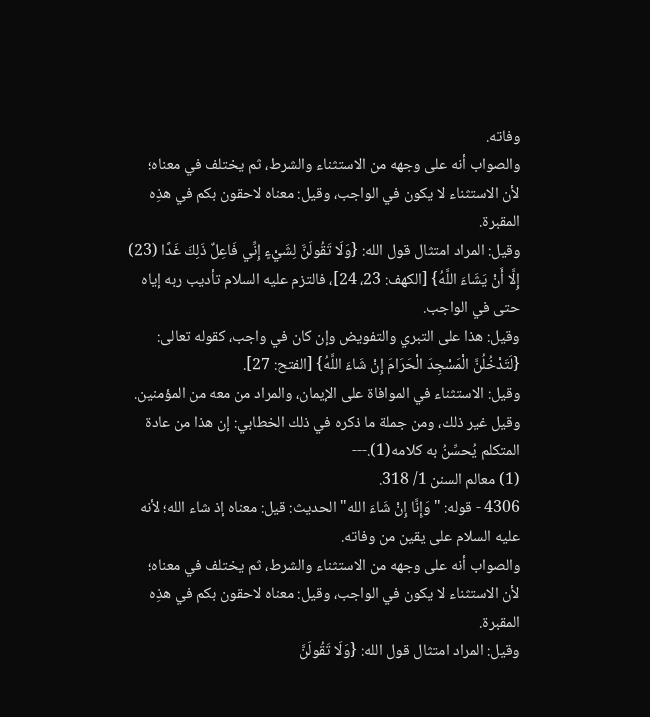وفاته.
والصواب أنه على وجهه من الاستثناء والشرط، ثم يختلف في معناه؛ لأن الاستثناء لا يكون في الواجب، وقيل: معناه لاحقون بكم في هذِه المقبرة.
وقيل: المراد امتثال قول الله: {وَلَا تَقُولَنَّ لِشَيْءٍ إِنِّي فَاعِلٌ ذَلِكَ غَدًا (23) إِلَّا أَنْ يَشَاءَ اللَّهُ} [الكهف: 23، 24]، فالتزم عليه السلام تأديب ربه إياه حتى في الواجب.
وقيل: هذا على التبري والتفويض وإن كان في واجب، كقوله تعالى: {لَتَدْخُلُنَّ الْمَسْجِدَ الْحَرَامَ إِنْ شَاءَ اللَّهُ} [الفتح: 27].
وقيل: الاستثناء في الموافاة على الإيمان، والمراد من معه من المؤمنين.
وقيل غير ذلك، ومن جملة ما ذكره في ذلك الخطابي: إن هذا من عادة المتكلم يُحسِّنُ به كلامه(1).---
(1) معالم السنن 1/ 318.
4306 - قوله: "وَإِنَّا إِنْ شَاءَ الله" الحديث: قيل: معناه إذ شاء الله؛ لأنه عليه السلام على يقين من وفاته.
والصواب أنه على وجهه من الاستثناء والشرط، ثم يختلف في معناه؛ لأن الاستثناء لا يكون في الواجب، وقيل: معناه لاحقون بكم في هذِه المقبرة.
وقيل: المراد امتثال قول الله: {وَلَا تَقُولَنَّ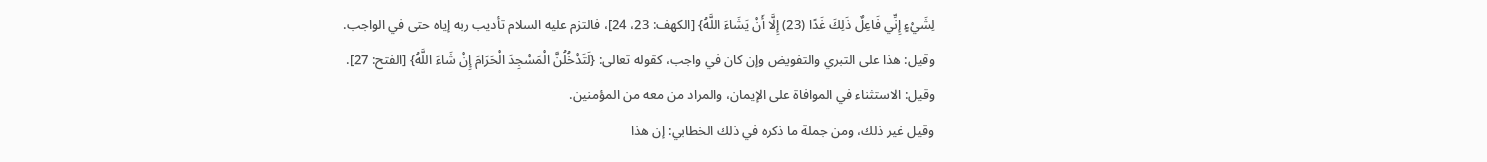لِشَيْءٍ إِنِّي فَاعِلٌ ذَلِكَ غَدًا (23) إِلَّا أَنْ يَشَاءَ اللَّهُ} [الكهف: 23، 24]، فالتزم عليه السلام تأديب ربه إياه حتى في الواجب.
وقيل: هذا على التبري والتفويض وإن كان في واجب، كقوله تعالى: {لَتَدْخُلُنَّ الْمَسْجِدَ الْحَرَامَ إِنْ شَاءَ اللَّهُ} [الفتح: 27].
وقيل: الاستثناء في الموافاة على الإيمان، والمراد من معه من المؤمنين.
وقيل غير ذلك، ومن جملة ما ذكره في ذلك الخطابي: إن هذا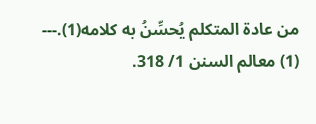من عادة المتكلم يُحسِّنُ به كلامه(1).---
(1) معالم السنن 1/ 318.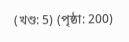(খণ্ড: 5) (পৃষ্ঠা: 200)